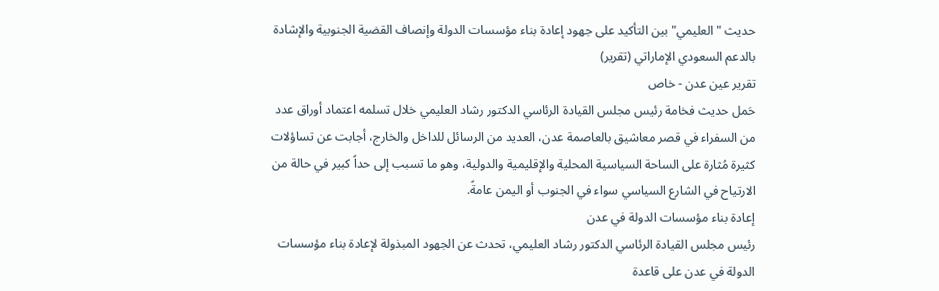حديث "العليمي" بين التأكيد على جهود إعادة بناء مؤسسات الدولة وإنصاف القضية الجنوبية والإشادة بالدعم السعودي الإماراتي (تقرير)
تقرير عين عدن - خاص
حَمل حديث فخامة رئيس مجلس القيادة الرئاسي الدكتور رشاد العليمي خلال تسلمه اعتماد أوراق عدد من السفراء في قصر معاشيق بالعاصمة عدن، العديد من الرسائل للداخل والخارج، أجابت عن تساؤلات كثيرة مُثارة على الساحة السياسية المحلية والإقليمية والدولية، وهو ما تسبب إلى حداً كبير في حالة من الارتياح في الشارع السياسي سواء في الجنوب أو اليمن عامةً.
إعادة بناء مؤسسات الدولة في عدن
رئيس مجلس القيادة الرئاسي الدكتور رشاد العليمي، تحدث عن الجهود المبذولة لإعادة بناء مؤسسات الدولة في عدن على قاعدة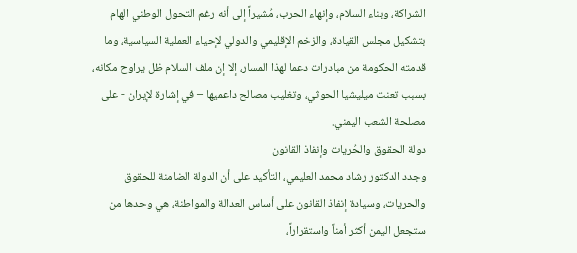الشراكة، وبناء السلام، وإنهاء الحرب، مُشيراً إلى أنه رغم التحول الوطني الهام بتشكيل مجلس القيادة، والزخم الإقليمي والدولي لإحياء العملية السياسية، وما قدمته الحكومة من مبادرات دعما لهذا المسار، إلا إن ملف السلام ظل يراوح مكانه، بسبب تعنت ميليشيا الحوثي، وتغليب مصالح داعميها – في إشارة لإيران - على مصلحة الشعب اليمني.
دولة الحقوق والحُريات وإنفاذ القانون
وجدد الدكتور رشاد محمد العليمي، التأكيد على أن الدولة الضامنة للحقوق والحريات، وسيادة إنفاذ القانون على أساس العدالة والمواطنة، هي وحدها من ستجعل اليمن أكثر أمناً واستقراراً،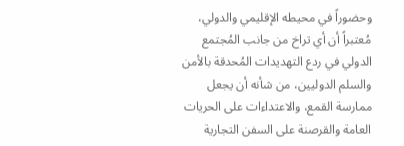وحضوراً في محيطه الإقليمي والدولي، مُعتبراً أن أي تراخ من جانب المُجتمع الدولي في ردع التهديدات المُحدقة بالأمن والسلم الدوليين، من شأنه أن يجعل ممارسة القمع، والاعتداءات على الحريات العامة والقرصنة على السفن التجارية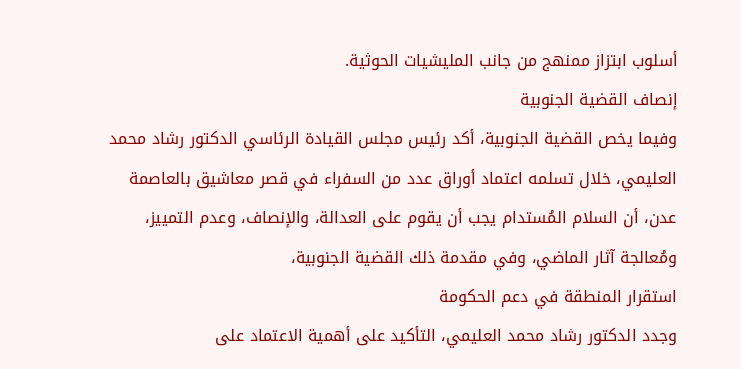أسلوب ابتزاز ممنهج من جانب المليشيات الحوثية.
إنصاف القضية الجنوبية
وفيما يخص القضية الجنوبية، أكد رئيس مجلس القيادة الرئاسي الدكتور رشاد محمد العليمي، خلال تسلمه اعتماد أوراق عدد من السفراء في قصر معاشيق بالعاصمة عدن، أن السلام المُستدام يجب أن يقوم على العدالة، والإنصاف، وعدم التمييز، ومُعالجة آثار الماضي، وفي مقدمة ذلك القضية الجنوبية،
استقرار المنطقة في دعم الحكومة
وجدد الدكتور رشاد محمد العليمي، التأكيد على أهمية الاعتماد على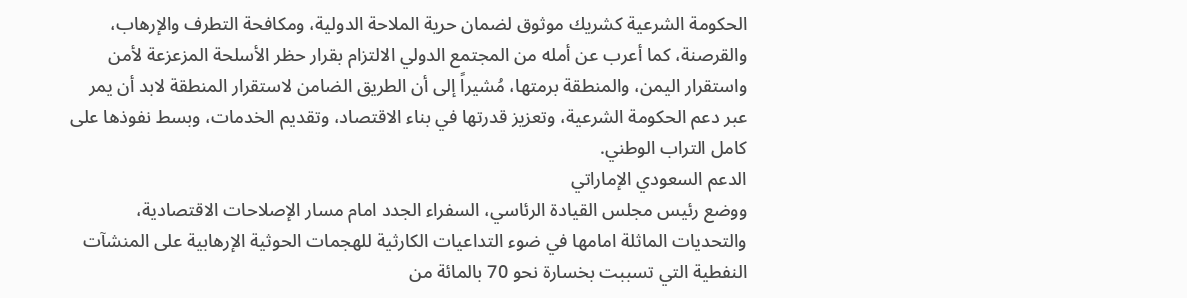الحكومة الشرعية كشريك موثوق لضمان حرية الملاحة الدولية، ومكافحة التطرف والإرهاب، والقرصنة، كما أعرب عن أمله من المجتمع الدولي الالتزام بقرار حظر الأسلحة المزعزعة لأمن واستقرار اليمن، والمنطقة برمتها، مُشيراً إلى أن الطريق الضامن لاستقرار المنطقة لابد أن يمر عبر دعم الحكومة الشرعية، وتعزيز قدرتها في بناء الاقتصاد، وتقديم الخدمات، وبسط نفوذها على كامل التراب الوطني.
الدعم السعودي الإماراتي
ووضع رئيس مجلس القيادة الرئاسي، السفراء الجدد امام مسار الإصلاحات الاقتصادية، والتحديات الماثلة امامها في ضوء التداعيات الكارثية للهجمات الحوثية الإرهابية على المنشآت النفطية التي تسببت بخسارة نحو 70 بالمائة من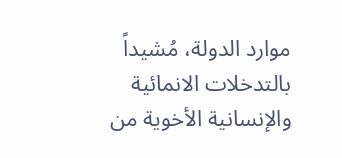موارد الدولة، مُشيداً بالتدخلات الانمائية والإنسانية الأخوية من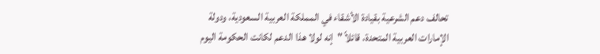تحالف دعم الشرعية بقيادة الأشقاء في المملكة العربية السعودية، ودولة الإمارات العربية المتحدة، قائلاً "إنه لولا هذا الدعم لكانت الحكومة اليوم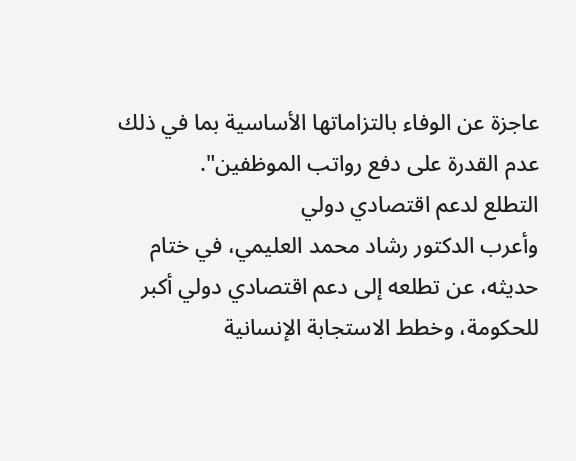عاجزة عن الوفاء بالتزاماتها الأساسية بما في ذلك عدم القدرة على دفع رواتب الموظفين".
التطلع لدعم اقتصادي دولي
وأعرب الدكتور رشاد محمد العليمي، في ختام حديثه، عن تطلعه إلى دعم اقتصادي دولي أكبر للحكومة، وخطط الاستجابة الإنسانية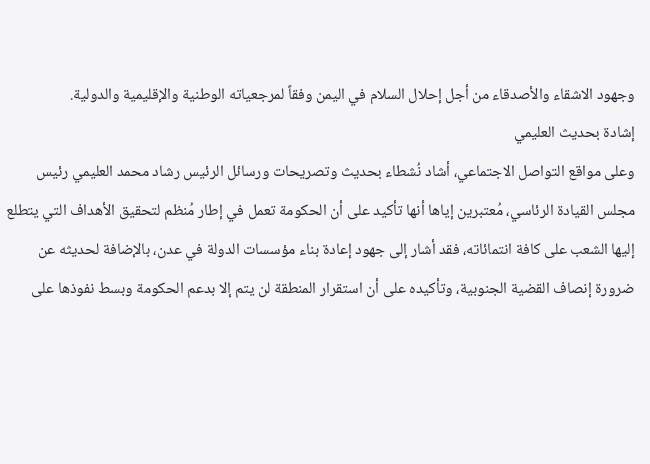وجهود الاشقاء والأصدقاء من أجل إحلال السلام في اليمن وفقاً لمرجعياته الوطنية والإقليمية والدولية.
إشادة بحديث العليمي
وعلى مواقع التواصل الاجتماعي، أشاد نُشطاء بحديث وتصريحات ورسائل الرئيس رشاد محمد العليمي رئيس مجلس القيادة الرئاسي، مُعتبرين إياها أنها تأكيد على أن الحكومة تعمل في إطار مُنظم لتحقيق الأهداف التي يتطلع إليها الشعب على كافة انتمائاته، فقد أشار إلى جهود إعادة بناء مؤسسات الدولة في عدن، بالإضافة لحديثه عن ضرورة إنصاف القضية الجنوبية، وتأكيده على أن استقرار المنطقة لن يتم إلا بدعم الحكومة وبسط نفوذها على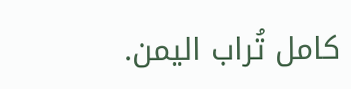كامل تُراب اليمن.